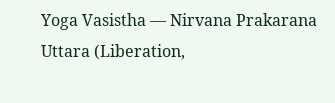Yoga Vasistha — Nirvana Prakarana Uttara (Liberation,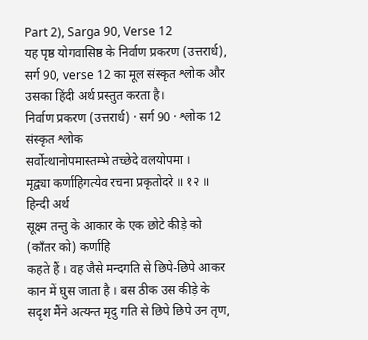Part 2), Sarga 90, Verse 12
यह पृष्ठ योगवासिष्ठ के निर्वाण प्रकरण (उत्तरार्ध), सर्ग 90, verse 12 का मूल संस्कृत श्लोक और उसका हिंदी अर्थ प्रस्तुत करता है।
निर्वाण प्रकरण (उत्तरार्ध) · सर्ग 90 · श्लोक 12
संस्कृत श्लोक
सर्वोत्थानोपमास्तम्भे तच्छेदे वलयोपमा ।
मृद्व्या कर्णाहिगत्येव रचना प्रकृतोदरे ॥ १२ ॥
हिन्दी अर्थ
सूक्ष्म तन्तु के आकार के एक छोटे कीड़े को (काँतर को) कर्णाहि
कहते हैं । वह जैसे मन्दगति से छिपे-छिपे आकर कान में घुस जाता है । बस ठीक उस कीड़े के
सदृश मैंने अत्यन्त मृदु गति से छिपे छिपे उन तृण,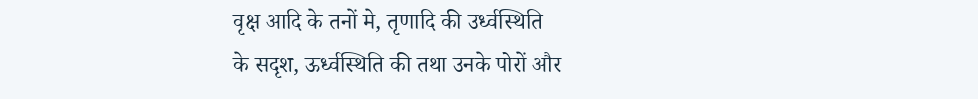वृक्ष आदि के तनों मे, तृणादि की उर्ध्वस्थिति
के सदृश, ऊर्ध्वस्थिति की तथा उनके पोरों और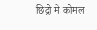छिद्रो मे कोमल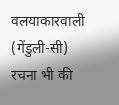वलयाकारवाली (गेंडुली-सी)
रचना भी की